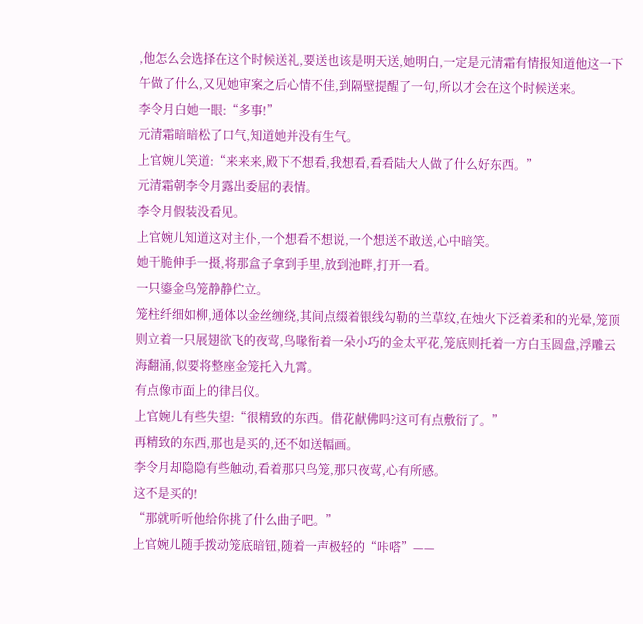,他怎么会选择在这个时候送礼,要送也该是明天送,她明白,一定是元清霜有情报知道他这一下午做了什么,又见她审案之后心情不佳,到隔壁提醒了一句,所以才会在这个时候送来。
李令月白她一眼:“多事!”
元清霜暗暗松了口气,知道她并没有生气。
上官婉儿笑道:“来来来,殿下不想看,我想看,看看陆大人做了什么好东西。”
元清霜朝李令月露出委屈的表情。
李令月假装没看见。
上官婉儿知道这对主仆,一个想看不想说,一个想送不敢送,心中暗笑。
她干脆伸手一摄,将那盒子拿到手里,放到池畔,打开一看。
一只鎏金鸟笼静静伫立。
笼柱纤细如柳,通体以金丝缠绕,其间点缀着银线勾勒的兰草纹,在烛火下泛着柔和的光晕,笼顶则立着一只展翅欲飞的夜莺,鸟喙衔着一朵小巧的金太平花,笼底则托着一方白玉圆盘,浮雕云海翻涌,似要将整座金笼托入九霄。
有点像市面上的律吕仪。
上官婉儿有些失望:“很精致的东西。借花献佛吗?这可有点敷衍了。”
再精致的东西,那也是买的,还不如送幅画。
李令月却隐隐有些触动,看着那只鸟笼,那只夜莺,心有所感。
这不是买的!
“那就听听他给你挑了什么曲子吧。”
上官婉儿随手拨动笼底暗钮,随着一声极轻的“咔嗒”——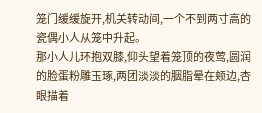笼门缓缓旋开,机关转动间,一个不到两寸高的瓷偶小人从笼中升起。
那小人儿环抱双膝,仰头望着笼顶的夜莺,圆润的脸蛋粉雕玉琢,两团淡淡的胭脂晕在颊边,杏眼描着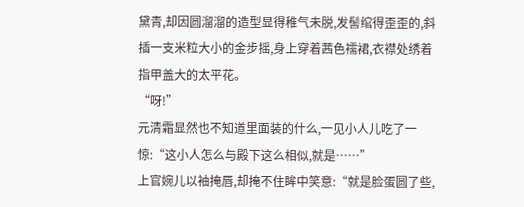黛青,却因圆溜溜的造型显得稚气未脱,发髻绾得歪歪的,斜插一支米粒大小的金步摇,身上穿着茜色襦裙,衣襟处绣着指甲盖大的太平花。
“呀!”
元清霜显然也不知道里面装的什么,一见小人儿吃了一惊:“这小人怎么与殿下这么相似,就是……”
上官婉儿以袖掩唇,却掩不住眸中笑意:“就是脸蛋圆了些,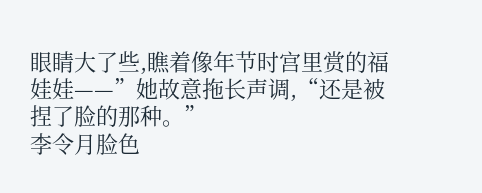眼睛大了些,瞧着像年节时宫里赏的福娃娃——”她故意拖长声调,“还是被捏了脸的那种。”
李令月脸色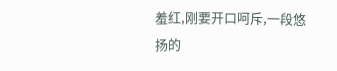羞红,刚要开口呵斥,一段悠扬的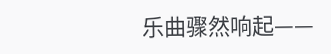乐曲骤然响起——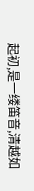起初,是一缕笛音,清越如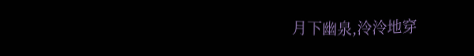月下幽泉,泠泠地穿